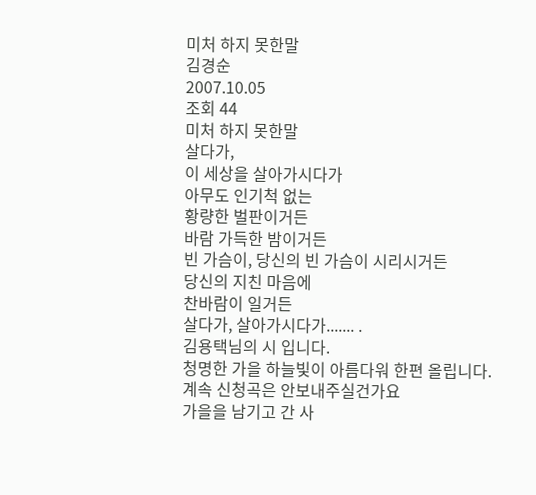미처 하지 못한말
김경순
2007.10.05
조회 44
미처 하지 못한말
살다가,
이 세상을 살아가시다가
아무도 인기척 없는
황량한 벌판이거든
바람 가득한 밤이거든
빈 가슴이, 당신의 빈 가슴이 시리시거든
당신의 지친 마음에
찬바람이 일거든
살다가, 살아가시다가....... .
김용택님의 시 입니다.
청명한 가을 하늘빛이 아름다워 한편 올립니다.
계속 신청곡은 안보내주실건가요
가을을 남기고 간 사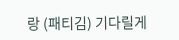랑 (패티김) 기다릴게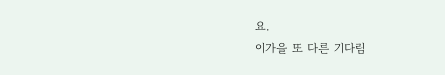요.
이가을 또 다른 기다림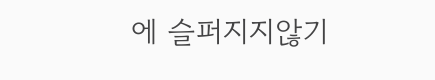에 슬퍼지지않기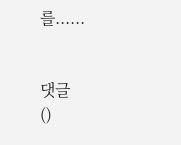를......


댓글
()